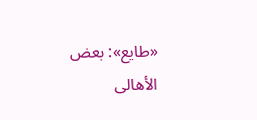«طايع»: بعض الأهالى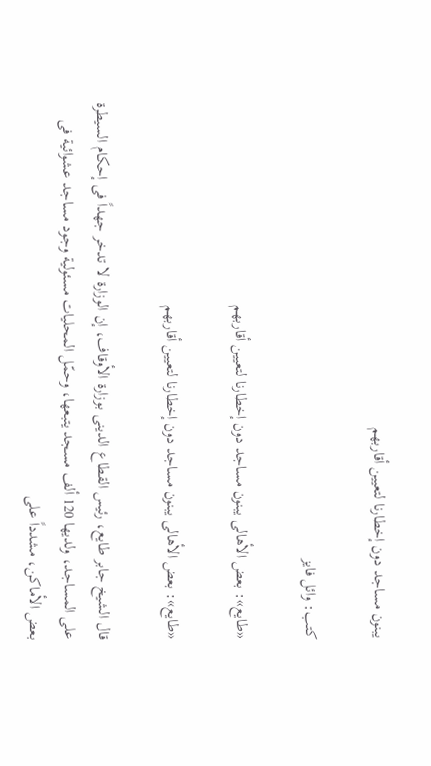يبنون مساجد دون إخطارنا لتعيين أقاربهم

كتب: وائل فايز

«طايع»: بعض الأهالى يبنون مساجد دون إخطارنا لتعيين أقاربهم

«طايع»: بعض الأهالى يبنون مساجد دون إخطارنا لتعيين أقاربهم

قال الشيخ جابر طايع، رئيس القطاع الدينى بوزارة الأوقاف، إن الوزارة لا تدخر جهداً فى إحكام السيطرة على المساجد، ولديها 120 ألف مسجد يتبعها، وحمّل المحليات مسئولية وجود مساجد عشوائية فى بعض الأماكن، مشدداً على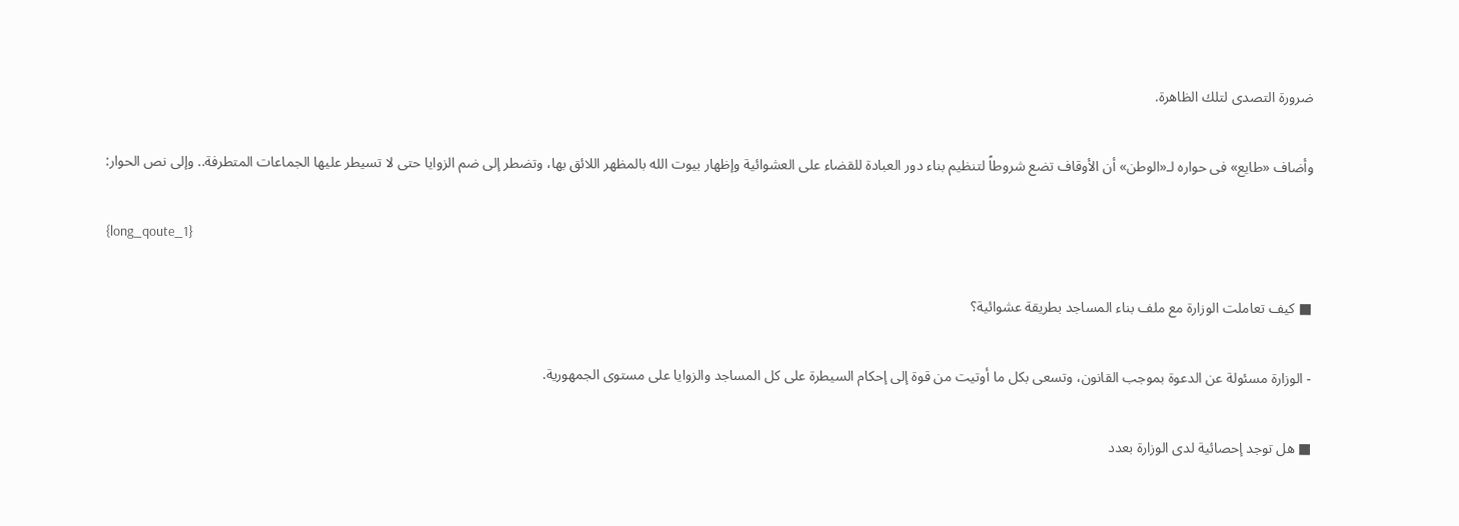ضرورة التصدى لتلك الظاهرة.

وأضاف «طايع» فى حواره لـ«الوطن» أن الأوقاف تضع شروطاً لتنظيم بناء دور العبادة للقضاء على العشوائية وإظهار بيوت الله بالمظهر اللائق بها، وتضطر إلى ضم الزوايا حتى لا تسيطر عليها الجماعات المتطرفة.. وإلى نص الحوار:

{long_qoute_1}

■ كيف تعاملت الوزارة مع ملف بناء المساجد بطريقة عشوائية؟

- الوزارة مسئولة عن الدعوة بموجب القانون، وتسعى بكل ما أوتيت من قوة إلى إحكام السيطرة على كل المساجد والزوايا على مستوى الجمهورية.

■ هل توجد إحصائية لدى الوزارة بعدد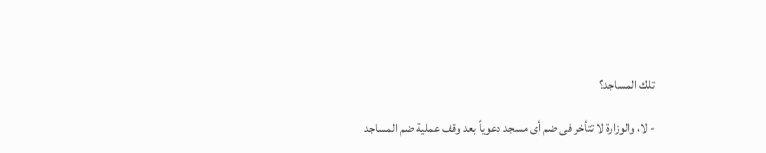تلك المساجد؟

- لا، والوزارة لا تتأخر فى ضم أى مسجد دعوياً بعد وقف عملية ضم المساجد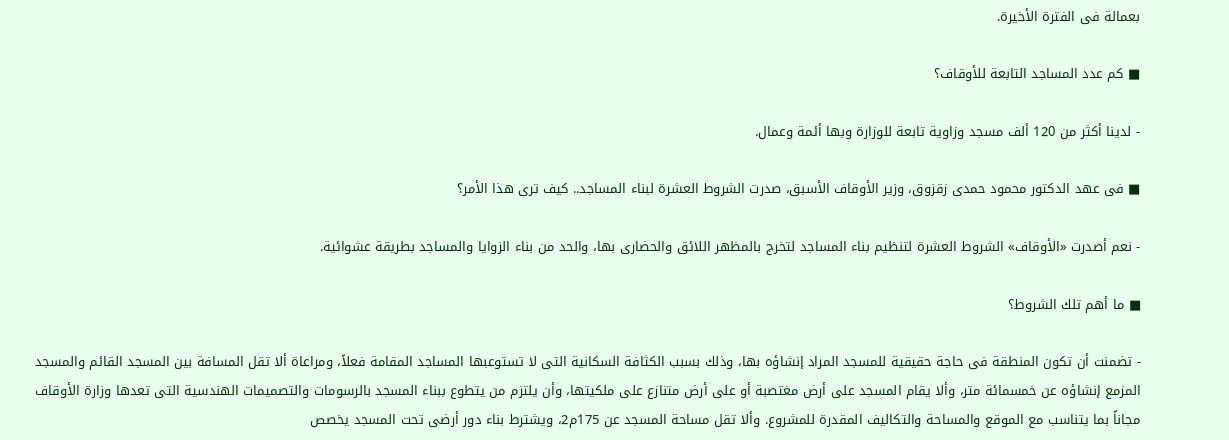بعمالة فى الفترة الأخيرة.

■ كم عدد المساجد التابعة للأوقاف؟

- لدينا أكثر من 120 ألف مسجد وزاوية تابعة للوزارة وبها أئمة وعمال.

■ فى عهد الدكتور محمود حمدى زقزوق، وزير الأوقاف الأسبق، صدرت الشروط العشرة لبناء المساجد.. كيف ترى هذا الأمر؟

- نعم أصدرت «الأوقاف» الشروط العشرة لتنظيم بناء المساجد لتخرج بالمظهر اللائق والحضارى بها، والحد من بناء الزوايا والمساجد بطريقة عشوائية.

■ ما أهم تلك الشروط؟

- تضمنت أن تكون المنطقة فى حاجة حقيقية للمسجد المراد إنشاؤه بها، وذلك بسبب الكثافة السكانية التى لا تستوعبها المساجد المقامة فعلاً، ومراعاة ألا تقل المسافة بين المسجد القائم والمسجد المزمع إنشاؤه عن خمسمائة متر، وألا يقام المسجد على أرض مغتصبة أو على أرض متنازع على ملكيتها، وأن يلتزم من يتطوع ببناء المسجد بالرسومات والتصميمات الهندسية التى تعدها وزارة الأوقاف مجاناً بما يتناسب مع الموقع والمساحة والتكاليف المقدرة للمشروع. وألا تقل مساحة المسجد عن 175م2، ويشترط بناء دور أرضى تحت المسجد يخصص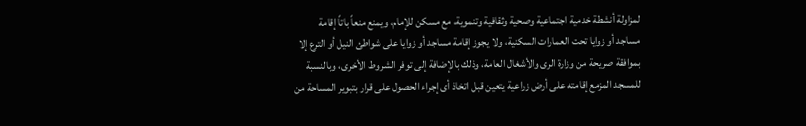لمزاولة أنشطة خدمية اجتماعية وصحية وثقافية وتنموية، مع مسكن للإمام، ويمنع منعاً باتاً إقامة مساجد أو زوايا تحت العمارات السكنية، ولا يجوز إقامة مساجد أو زوايا على شواطئ النيل أو الترع إلا بموافقة صريحة من وزارة الرى والأشغال العامة، وذلك بالإضافة إلى توفر الشروط الأخرى، وبالنسبة للمسجد المزمع إقامته على أرض زراعية يتعين قبل اتخاذ أى إجراء الحصول على قرار بتبوير المساحة من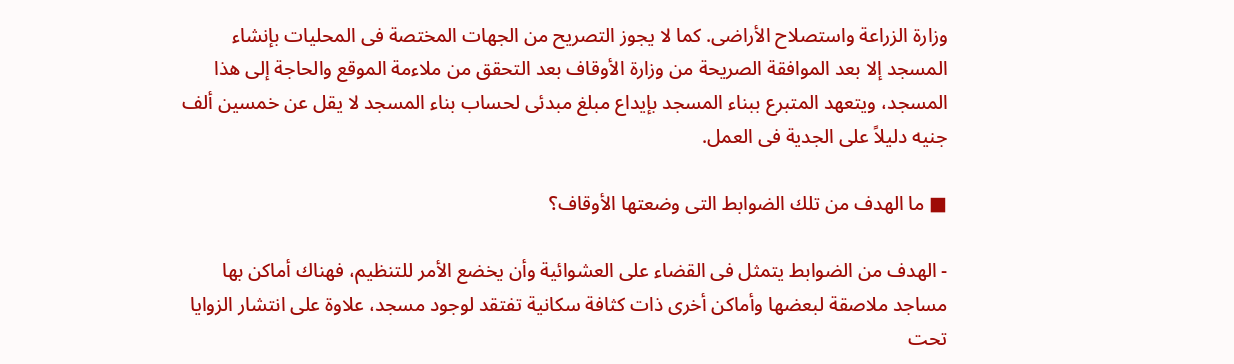وزارة الزراعة واستصلاح الأراضى. كما لا يجوز التصريح من الجهات المختصة فى المحليات بإنشاء المسجد إلا بعد الموافقة الصريحة من وزارة الأوقاف بعد التحقق من ملاءمة الموقع والحاجة إلى هذا المسجد، ويتعهد المتبرع ببناء المسجد بإيداع مبلغ مبدئى لحساب بناء المسجد لا يقل عن خمسين ألف جنيه دليلاً على الجدية فى العمل.

■ ما الهدف من تلك الضوابط التى وضعتها الأوقاف؟

- الهدف من الضوابط يتمثل فى القضاء على العشوائية وأن يخضع الأمر للتنظيم، فهناك أماكن بها مساجد ملاصقة لبعضها وأماكن أخرى ذات كثافة سكانية تفتقد لوجود مسجد، علاوة على انتشار الزوايا تحت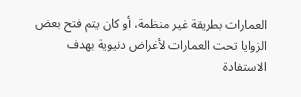العمارات بطريقة غير منظمة، أو كان يتم فتح بعض الزوايا تحت العمارات لأغراض دنيوية بهدف الاستفادة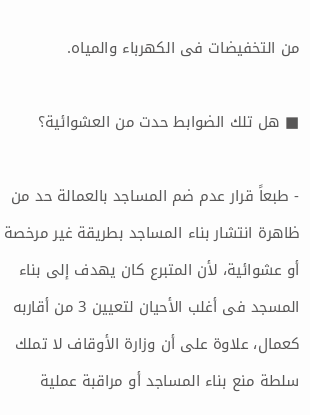من التخفيضات فى الكهرباء والمياه.

■ هل تلك الضوابط حدت من العشوائية؟

- طبعاً قرار عدم ضم المساجد بالعمالة حد من ظاهرة انتشار بناء المساجد بطريقة غير مرخصة أو عشوائية، لأن المتبرع كان يهدف إلى بناء المسجد فى أغلب الأحيان لتعيين 3 من أقاربه كعمال، علاوة على أن وزارة الأوقاف لا تملك سلطة منع بناء المساجد أو مراقبة عملية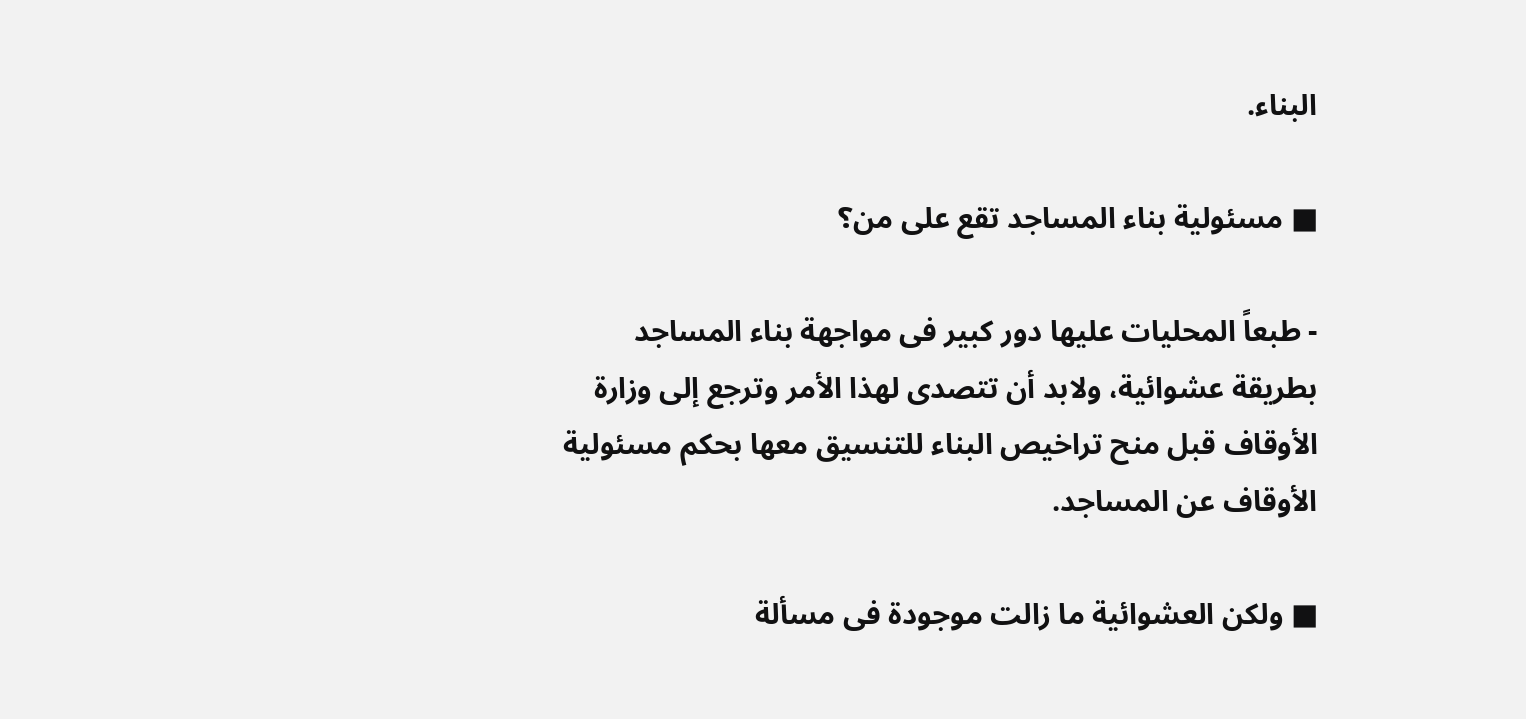البناء.

■ مسئولية بناء المساجد تقع على من؟

- طبعاً المحليات عليها دور كبير فى مواجهة بناء المساجد بطريقة عشوائية، ولابد أن تتصدى لهذا الأمر وترجع إلى وزارة الأوقاف قبل منح تراخيص البناء للتنسيق معها بحكم مسئولية الأوقاف عن المساجد.

■ ولكن العشوائية ما زالت موجودة فى مسألة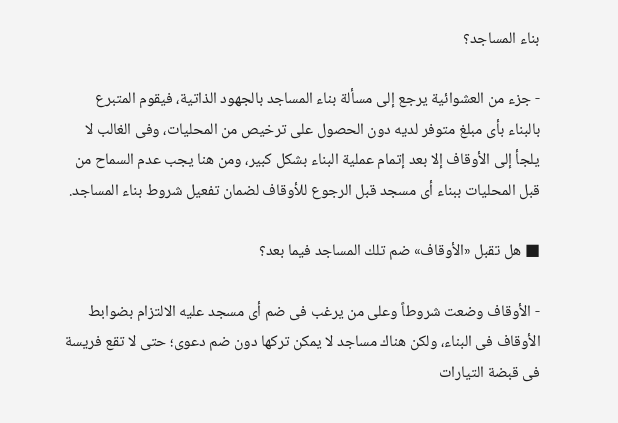بناء المساجد؟

- جزء من العشوائية يرجع إلى مسألة بناء المساجد بالجهود الذاتية، فيقوم المتبرع بالبناء بأى مبلغ متوفر لديه دون الحصول على ترخيص من المحليات، وفى الغالب لا يلجأ إلى الأوقاف إلا بعد إتمام عملية البناء بشكل كبير، ومن هنا يجب عدم السماح من قبل المحليات ببناء أى مسجد قبل الرجوع للأوقاف لضمان تفعيل شروط بناء المساجد.

■ هل تقبل «الأوقاف» ضم تلك المساجد فيما بعد؟

- الأوقاف وضعت شروطاً وعلى من يرغب فى ضم أى مسجد عليه الالتزام بضوابط الأوقاف فى البناء، ولكن هناك مساجد لا يمكن تركها دون ضم دعوى؛ حتى لا تقع فريسة فى قبضة التيارات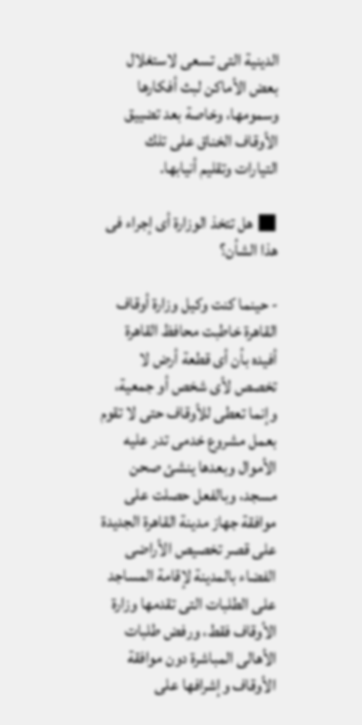الدينية التى تسعى لاستغلال بعض الأماكن لبث أفكارها وسمومها، وخاصة بعد تضييق الأوقاف الخناق على تلك التيارات وتقليم أنيابها.

■ هل تتخذ الوزارة أى إجراء فى هذا الشأن؟

- حينما كنت وكيل وزارة أوقاف القاهرة خاطبت محافظ القاهرة أفيده بأن أى قطعة أرض لا تخصص لأى شخص أو جمعية، وإنما تعطى للأوقاف حتى لا تقوم بعمل مشروع خدمى تدر عليه الأموال وبعدها ينشئ صحن مسجد، وبالفعل حصلت على موافقة جهاز مدينة القاهرة الجديدة على قصر تخصيص الأراضى الفضاء بالمدينة لإقامة المساجد على الطلبات التى تقدمها وزارة الأوقاف فقط، ورفض طلبات الأهالى المباشرة دون موافقة الأوقاف وإشرافها على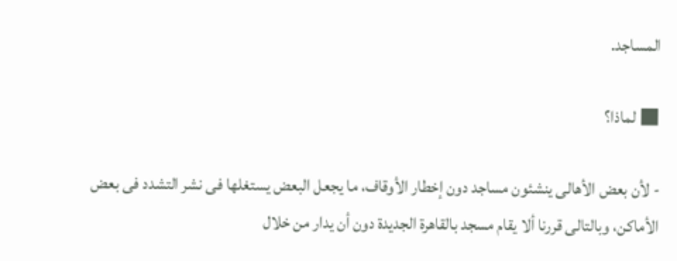المساجد.

■ لماذا؟

- لأن بعض الأهالى ينشئون مساجد دون إخطار الأوقاف، ما يجعل البعض يستغلها فى نشر التشدد فى بعض الأماكن، وبالتالى قررنا ألا يقام مسجد بالقاهرة الجديدة دون أن يدار من خلال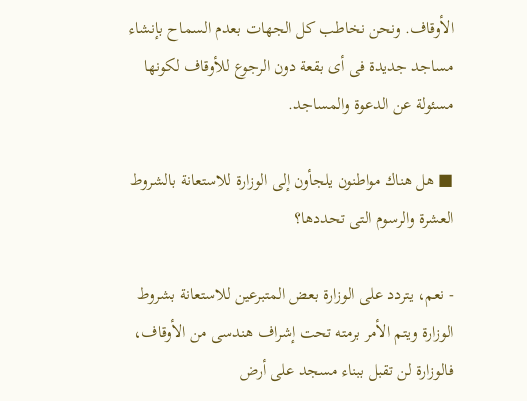الأوقاف. ونحن نخاطب كل الجهات بعدم السماح بإنشاء مساجد جديدة فى أى بقعة دون الرجوع للأوقاف لكونها مسئولة عن الدعوة والمساجد.

■ هل هناك مواطنون يلجأون إلى الوزارة للاستعانة بالشروط العشرة والرسوم التى تحددها؟

- نعم، يتردد على الوزارة بعض المتبرعين للاستعانة بشروط الوزارة ويتم الأمر برمته تحت إشراف هندسى من الأوقاف، فالوزارة لن تقبل ببناء مسجد على أرض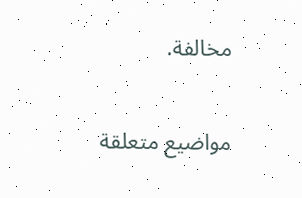مخالفة.


مواضيع متعلقة